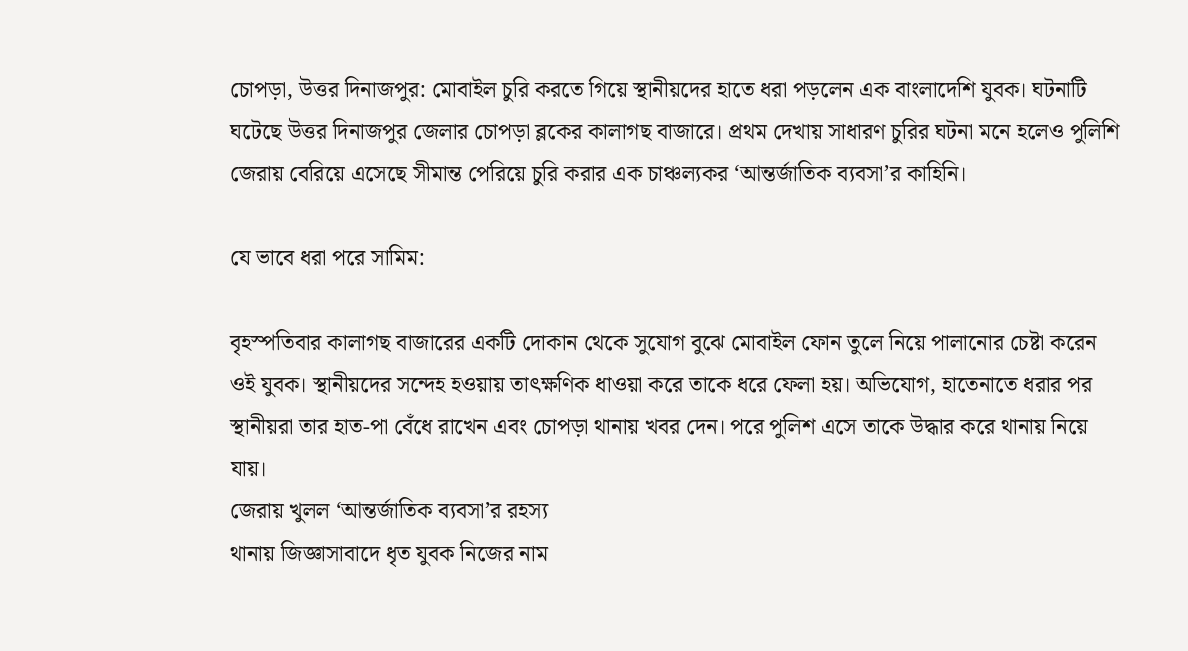চোপড়া, উত্তর দিনাজপুর: মোবাইল চুরি করতে গিয়ে স্থানীয়দের হাতে ধরা পড়লেন এক বাংলাদেশি যুবক। ঘটনাটি ঘটেছে উত্তর দিনাজপুর জেলার চোপড়া ব্লকের কালাগছ বাজারে। প্রথম দেখায় সাধারণ চুরির ঘটনা মনে হলেও পুলিশি জেরায় বেরিয়ে এসেছে সীমান্ত পেরিয়ে চুরি করার এক চাঞ্চল্যকর ‘আন্তর্জাতিক ব্যবসা’র কাহিনি।

যে ভাবে ধরা পরে সামিম:

বৃহস্পতিবার কালাগছ বাজারের একটি দোকান থেকে সুযোগ বুঝে মোবাইল ফোন তুলে নিয়ে পালানোর চেষ্টা করেন ওই যুবক। স্থানীয়দের সন্দেহ হওয়ায় তাৎক্ষণিক ধাওয়া করে তাকে ধরে ফেলা হয়। অভিযোগ, হাতেনাতে ধরার পর স্থানীয়রা তার হাত-পা বেঁধে রাখেন এবং চোপড়া থানায় খবর দেন। পরে পুলিশ এসে তাকে উদ্ধার করে থানায় নিয়ে যায়।
জেরায় খুলল ‘আন্তর্জাতিক ব্যবসা’র রহস্য
থানায় জিজ্ঞাসাবাদে ধৃত যুবক নিজের নাম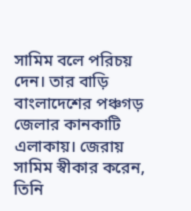সামিম বলে পরিচয় দেন। তার বাড়ি বাংলাদেশের পঞ্চগড় জেলার কানকাটি এলাকায়। জেরায় সামিম স্বীকার করেন, তিনি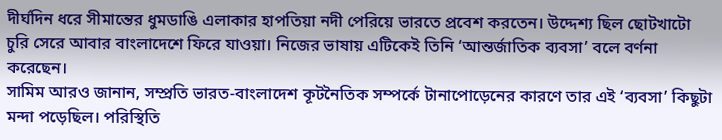দীর্ঘদিন ধরে সীমান্তের ধুমডাঙি এলাকার হাপতিয়া নদী পেরিয়ে ভারতে প্রবেশ করতেন। উদ্দেশ্য ছিল ছোটখাটো চুরি সেরে আবার বাংলাদেশে ফিরে যাওয়া। নিজের ভাষায় এটিকেই তিনি ‘আন্তর্জাতিক ব্যবসা’ বলে বর্ণনা করেছেন।
সামিম আরও জানান, সম্প্রতি ভারত-বাংলাদেশ কূটনৈতিক সম্পর্কে টানাপোড়েনের কারণে তার এই ‘ব্যবসা’ কিছুটা মন্দা পড়েছিল। পরিস্থিতি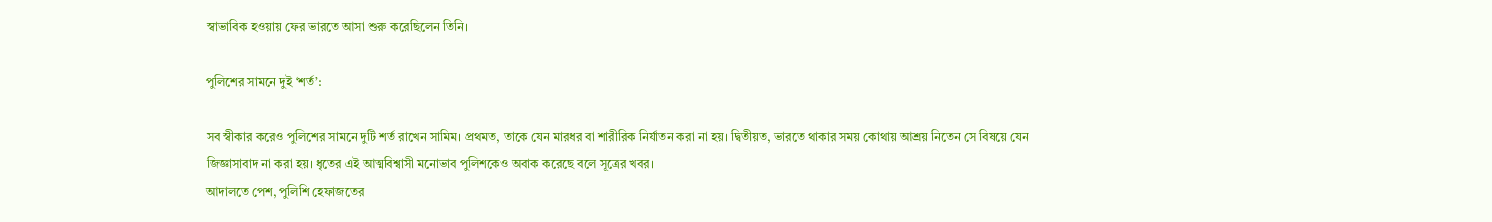স্বাভাবিক হওয়ায় ফের ভারতে আসা শুরু করেছিলেন তিনি।

পুলিশের সামনে দুই ‘শর্ত’:

সব স্বীকার করেও পুলিশের সামনে দুটি শর্ত রাখেন সামিম। প্রথমত, তাকে যেন মারধর বা শারীরিক নির্যাতন করা না হয়। দ্বিতীয়ত, ভারতে থাকার সময় কোথায় আশ্রয় নিতেন সে বিষয়ে যেন জিজ্ঞাসাবাদ না করা হয়। ধৃতের এই আত্মবিশ্বাসী মনোভাব পুলিশকেও অবাক করেছে বলে সূত্রের খবর।
আদালতে পেশ, পুলিশি হেফাজতের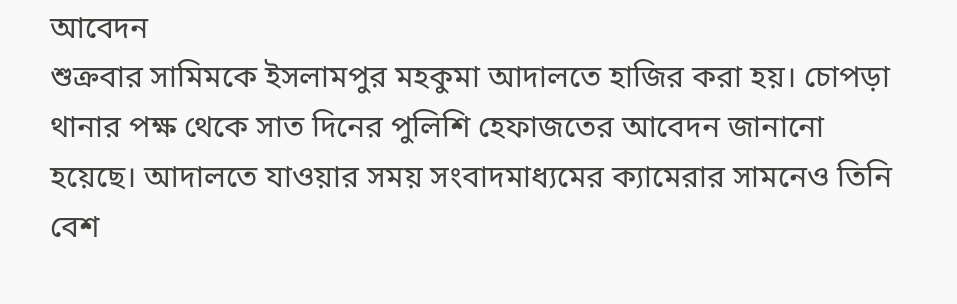আবেদন
শুক্রবার সামিমকে ইসলামপুর মহকুমা আদালতে হাজির করা হয়। চোপড়া থানার পক্ষ থেকে সাত দিনের পুলিশি হেফাজতের আবেদন জানানো হয়েছে। আদালতে যাওয়ার সময় সংবাদমাধ্যমের ক্যামেরার সামনেও তিনি বেশ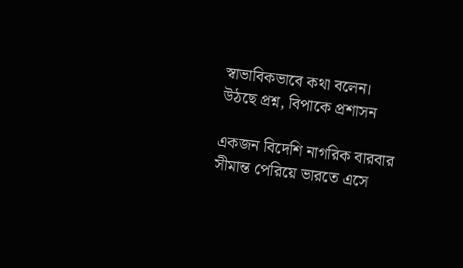স্বাভাবিকভাবে কথা বলেন।
উঠছে প্রশ্ন, বিপাকে প্রশাসন

একজন বিদেশি নাগরিক বারবার সীমান্ত পেরিয়ে ভারতে এসে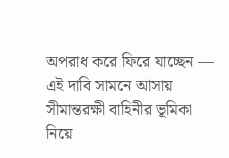অপরাধ করে ফিরে যাচ্ছেন — এই দাবি সামনে আসায় সীমান্তরক্ষী বাহিনীর ভূমিকা নিয়ে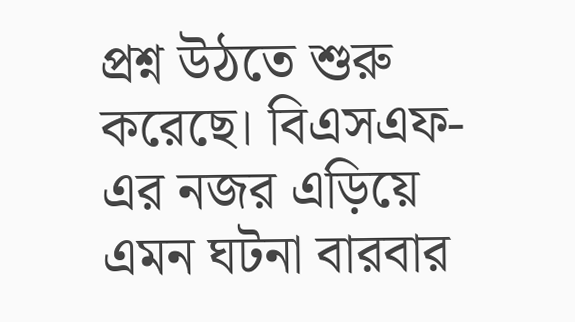প্রশ্ন উঠতে শুরু করেছে। বিএসএফ-এর নজর এড়িয়ে এমন ঘটনা বারবার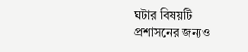ঘটার বিষয়টি প্রশাসনের জন্যও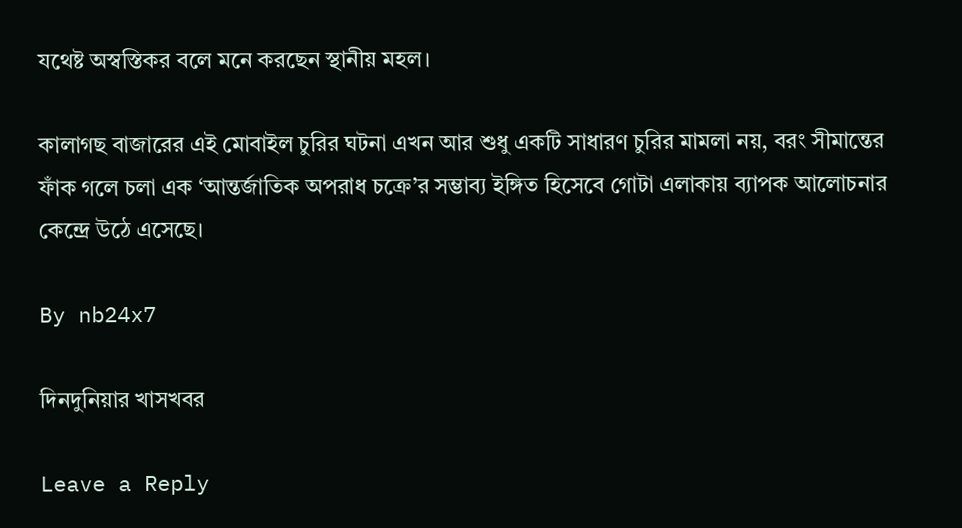যথেষ্ট অস্বস্তিকর বলে মনে করছেন স্থানীয় মহল।

কালাগছ বাজারের এই মোবাইল চুরির ঘটনা এখন আর শুধু একটি সাধারণ চুরির মামলা নয়, বরং সীমান্তের ফাঁক গলে চলা এক ‘আন্তর্জাতিক অপরাধ চক্রে’র সম্ভাব্য ইঙ্গিত হিসেবে গোটা এলাকায় ব্যাপক আলোচনার কেন্দ্রে উঠে এসেছে।

By nb24x7

দিনদুনিয়ার খাসখবর

Leave a Reply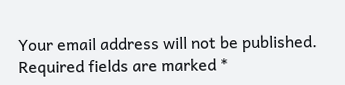Your email address will not be published. Required fields are marked *